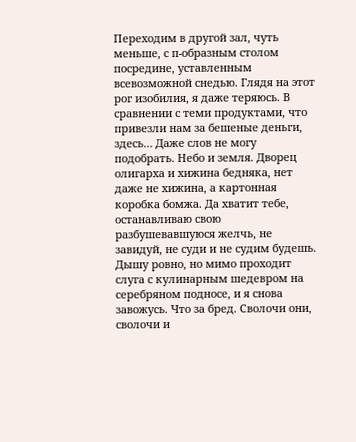Переходим в другой зал, чуть меньше, с п-образным столом посредине, уставленным всевозможной снедью. Глядя на этот рог изобилия, я даже теряюсь. В сравнении с теми продуктами, что привезли нам за бешеные деньги, здесь… Даже слов не могу подобрать. Небо и земля. Дворец олигарха и хижина бедняка, нет даже не хижина, а картонная коробка бомжа. Да хватит тебе, останавливаю свою разбушевавшуюся желчь, не завидуй, не суди и не судим будешь. Дышу ровно, но мимо проходит слуга с кулинарным шедевром на серебряном подносе, и я снова завожусь. Что за бред. Сволочи они, сволочи и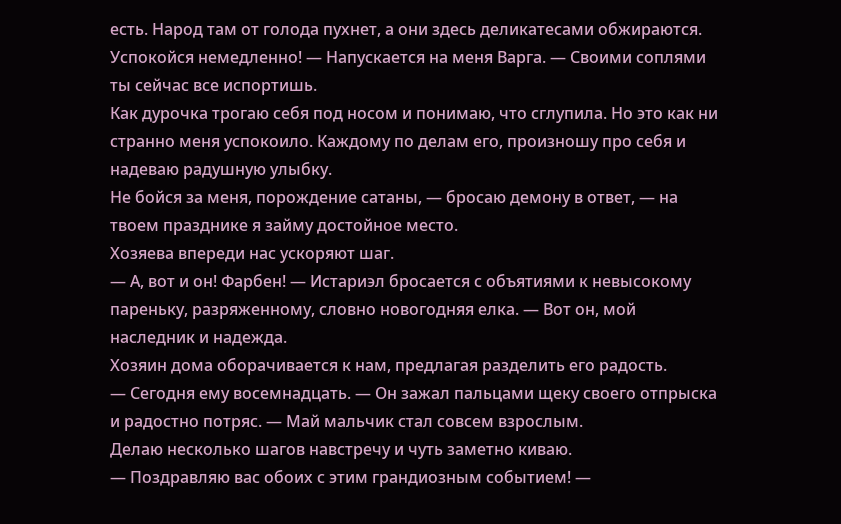есть. Народ там от голода пухнет, а они здесь деликатесами обжираются.
Успокойся немедленно! — Напускается на меня Варга. — Своими соплями ты сейчас все испортишь.
Как дурочка трогаю себя под носом и понимаю, что сглупила. Но это как ни странно меня успокоило. Каждому по делам его, произношу про себя и надеваю радушную улыбку.
Не бойся за меня, порождение сатаны, — бросаю демону в ответ, — на твоем празднике я займу достойное место.
Хозяева впереди нас ускоряют шаг.
— А, вот и он! Фарбен! — Истариэл бросается с объятиями к невысокому пареньку, разряженному, словно новогодняя елка. — Вот он, мой наследник и надежда.
Хозяин дома оборачивается к нам, предлагая разделить его радость.
— Сегодня ему восемнадцать. — Он зажал пальцами щеку своего отпрыска и радостно потряс. — Май мальчик стал совсем взрослым.
Делаю несколько шагов навстречу и чуть заметно киваю.
— Поздравляю вас обоих с этим грандиозным событием! —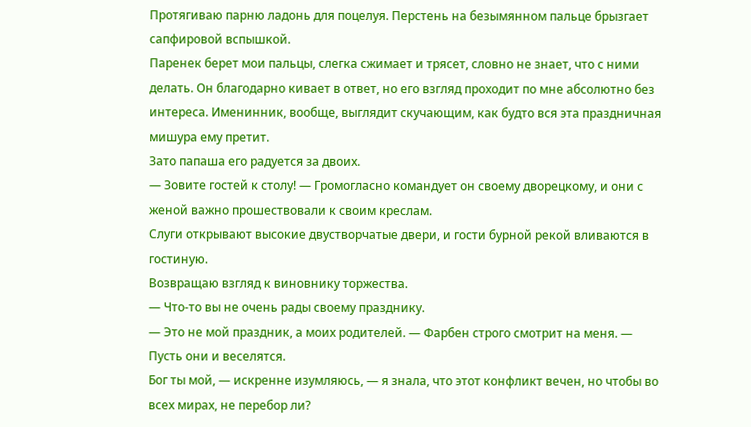Протягиваю парню ладонь для поцелуя. Перстень на безымянном пальце брызгает сапфировой вспышкой.
Паренек берет мои пальцы, слегка сжимает и трясет, словно не знает, что с ними делать. Он благодарно кивает в ответ, но его взгляд проходит по мне абсолютно без интереса. Именинник, вообще, выглядит скучающим, как будто вся эта праздничная мишура ему претит.
Зато папаша его радуется за двоих.
— Зовите гостей к столу! — Громогласно командует он своему дворецкому, и они с женой важно прошествовали к своим креслам.
Слуги открывают высокие двустворчатые двери, и гости бурной рекой вливаются в гостиную.
Возвращаю взгляд к виновнику торжества.
— Что-то вы не очень рады своему празднику.
— Это не мой праздник, а моих родителей. — Фарбен строго смотрит на меня. — Пусть они и веселятся.
Бог ты мой, — искренне изумляюсь, — я знала, что этот конфликт вечен, но чтобы во всех мирах, не перебор ли?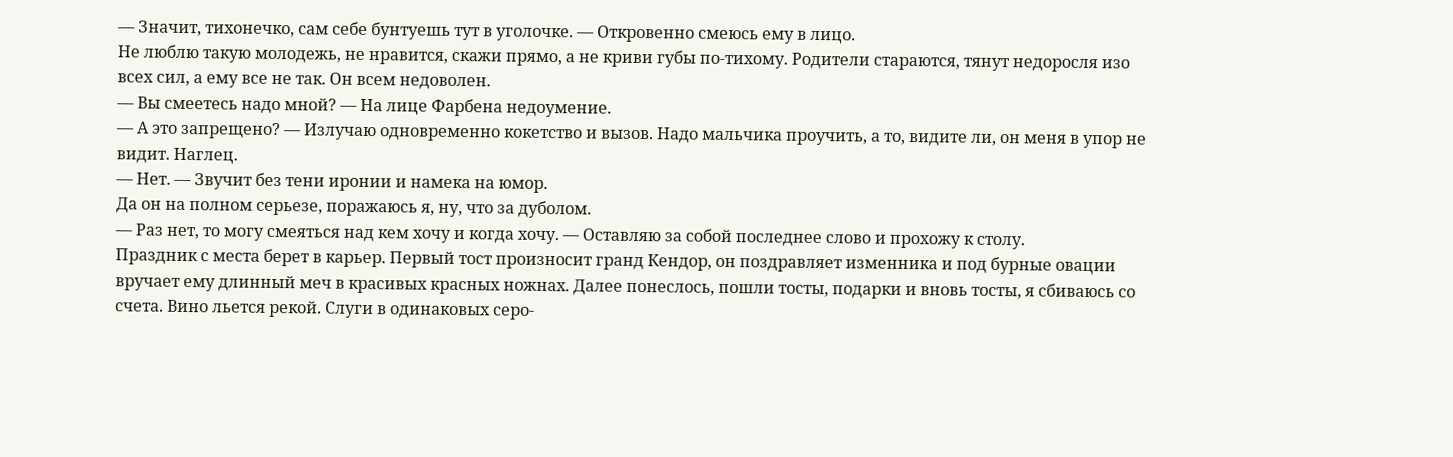— Значит, тихонечко, сам себе бунтуешь тут в уголочке. — Откровенно смеюсь ему в лицо.
Не люблю такую молодежь, не нравится, скажи прямо, а не криви губы по-тихому. Родители стараются, тянут недоросля изо всех сил, а ему все не так. Он всем недоволен.
— Вы смеетесь надо мной? — На лице Фарбена недоумение.
— А это запрещено? — Излучаю одновременно кокетство и вызов. Надо мальчика проучить, а то, видите ли, он меня в упор не видит. Наглец.
— Нет. — Звучит без тени иронии и намека на юмор.
Да он на полном серьезе, поражаюсь я, ну, что за дуболом.
— Раз нет, то могу смеяться над кем хочу и когда хочу. — Оставляю за собой последнее слово и прохожу к столу.
Праздник с места берет в карьер. Первый тост произносит гранд Кендор, он поздравляет изменника и под бурные овации вручает ему длинный меч в красивых красных ножнах. Далее понеслось, пошли тосты, подарки и вновь тосты, я сбиваюсь со счета. Вино льется рекой. Слуги в одинаковых серо-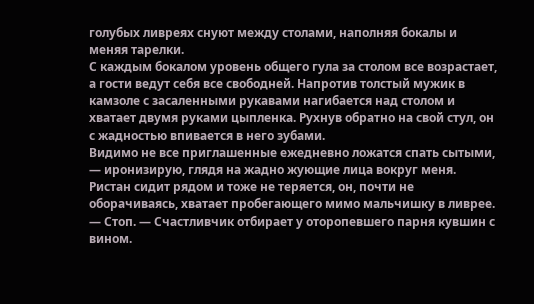голубых ливреях снуют между столами, наполняя бокалы и меняя тарелки.
С каждым бокалом уровень общего гула за столом все возрастает, а гости ведут себя все свободней. Напротив толстый мужик в камзоле с засаленными рукавами нагибается над столом и хватает двумя руками цыпленка. Рухнув обратно на свой стул, он с жадностью впивается в него зубами.
Видимо не все приглашенные ежедневно ложатся спать сытыми, — иронизирую, глядя на жадно жующие лица вокруг меня.
Ристан сидит рядом и тоже не теряется, он, почти не оборачиваясь, хватает пробегающего мимо мальчишку в ливрее.
— Стоп. — Счастливчик отбирает у оторопевшего парня кувшин с вином.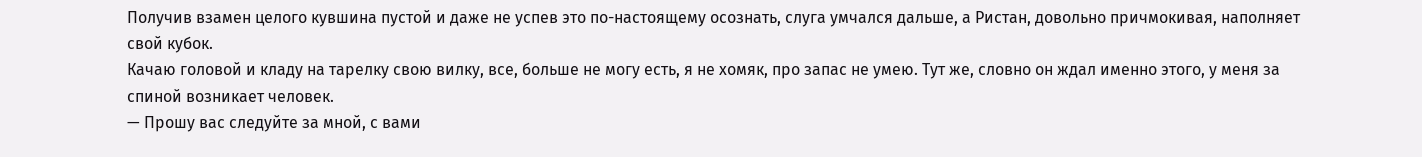Получив взамен целого кувшина пустой и даже не успев это по-настоящему осознать, слуга умчался дальше, а Ристан, довольно причмокивая, наполняет свой кубок.
Качаю головой и кладу на тарелку свою вилку, все, больше не могу есть, я не хомяк, про запас не умею. Тут же, словно он ждал именно этого, у меня за спиной возникает человек.
— Прошу вас следуйте за мной, с вами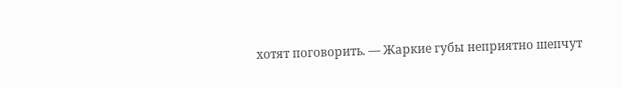хотят поговорить. — Жаркие губы неприятно шепчут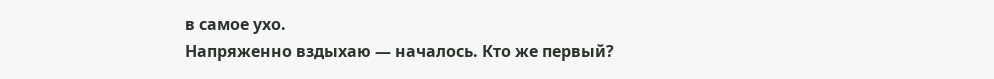в самое ухо.
Напряженно вздыхаю — началось. Кто же первый?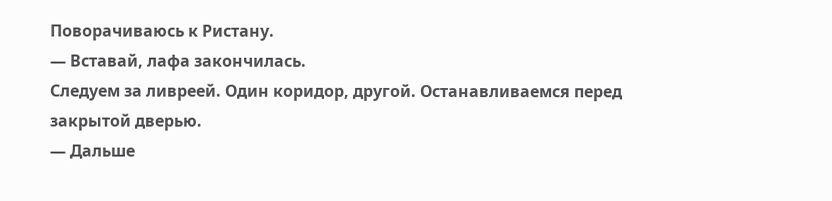Поворачиваюсь к Ристану.
— Вставай, лафа закончилась.
Следуем за ливреей. Один коридор, другой. Останавливаемся перед закрытой дверью.
— Дальше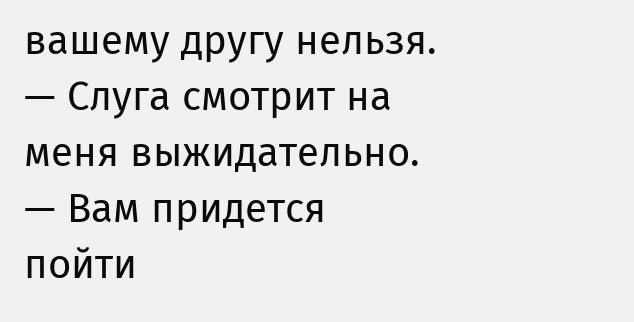вашему другу нельзя. — Слуга смотрит на меня выжидательно. — Вам придется пойти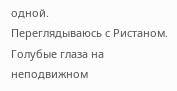одной.
Переглядываюсь с Ристаном. Голубые глаза на неподвижном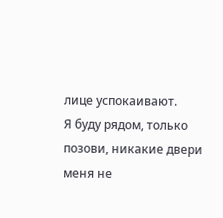лице успокаивают.
Я буду рядом, только позови, никакие двери меня не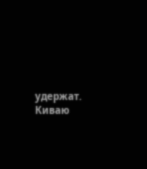удержат.
Киваю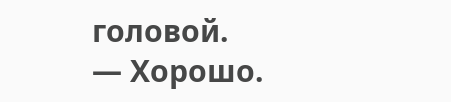головой.
— Хорошо.